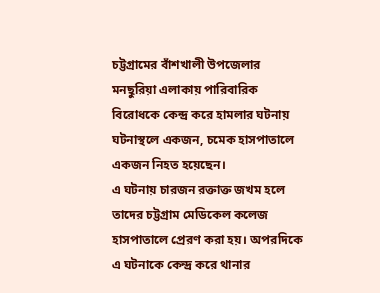চট্টগ্রামের বাঁশখালী উপজেলার মনছুরিয়া এলাকায় পারিবারিক বিরোধকে কেন্দ্র করে হামলার ঘটনায় ঘটনাস্থলে একজন, চমেক হাসপাতালে একজন নিহত হয়েছেন।
এ ঘটনায় চারজন রক্তাক্ত জখম হলে তাদের চট্টগ্রাম মেডিকেল কলেজ হাসপাতালে প্রেরণ করা হয়। অপরদিকে এ ঘটনাকে কেন্দ্র করে থানার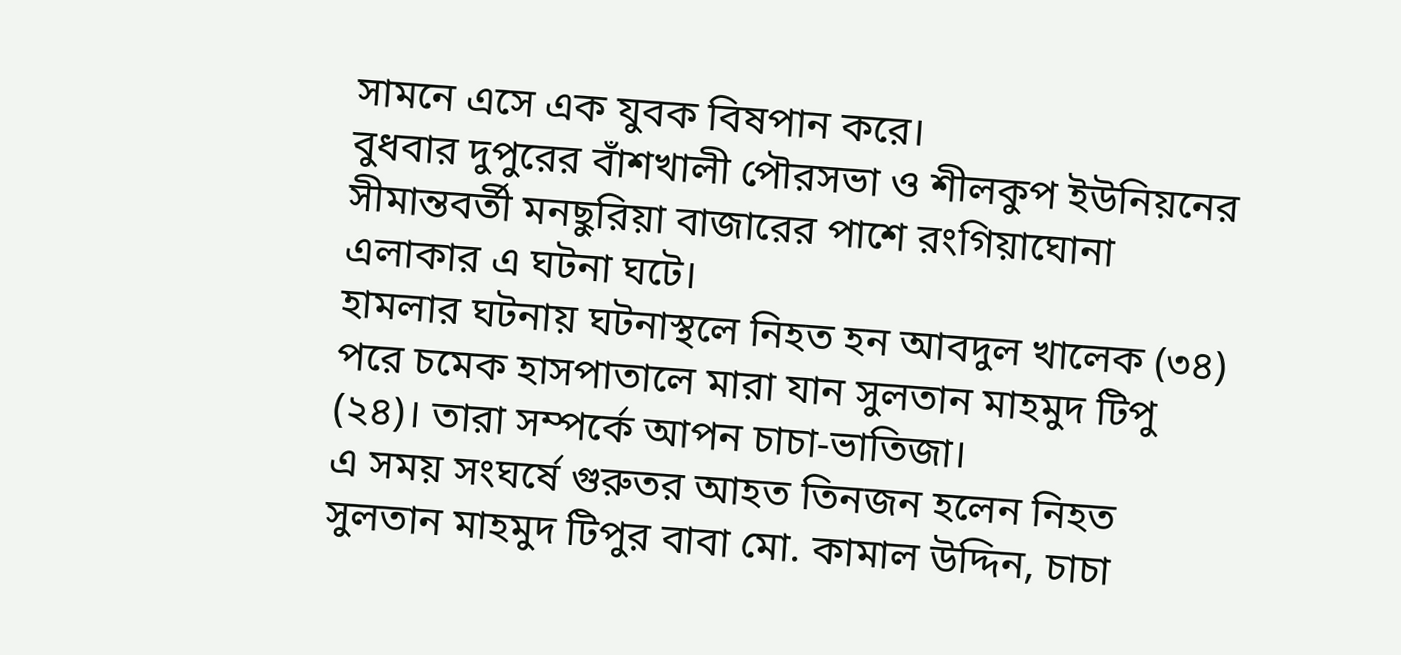সামনে এসে এক যুবক বিষপান করে।
বুধবার দুপুরের বাঁশখালী পৌরসভা ও শীলকুপ ইউনিয়নের সীমান্তবর্তী মনছুরিয়া বাজারের পাশে রংগিয়াঘোনা এলাকার এ ঘটনা ঘটে।
হামলার ঘটনায় ঘটনাস্থলে নিহত হন আবদুল খালেক (৩৪) পরে চমেক হাসপাতালে মারা যান সুলতান মাহমুদ টিপু (২৪)। তারা সম্পর্কে আপন চাচা-ভাতিজা।
এ সময় সংঘর্ষে গুরুতর আহত তিনজন হলেন নিহত সুলতান মাহমুদ টিপুর বাবা মো. কামাল উদ্দিন, চাচা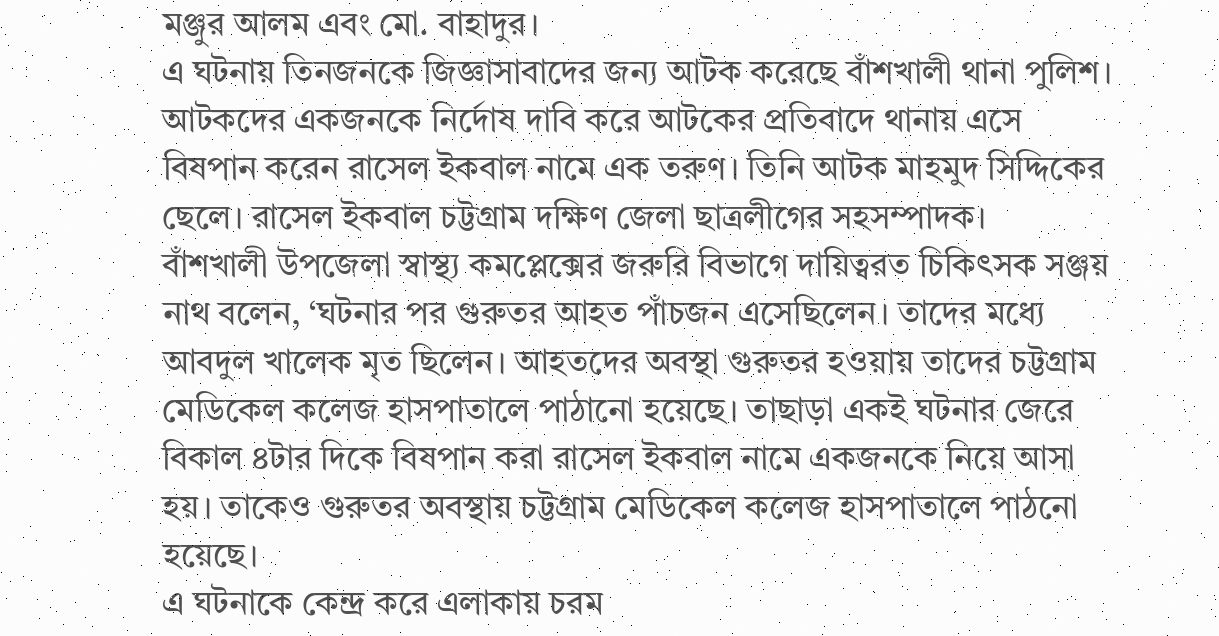মঞ্জুর আলম এবং মো. বাহাদুর।
এ ঘটনায় তিনজনকে জিজ্ঞাসাবাদের জন্য আটক করেছে বাঁশখালী থানা পুলিশ। আটকদের একজনকে নির্দোষ দাবি করে আটকের প্রতিবাদে থানায় এসে বিষপান করেন রাসেল ইকবাল নামে এক তরুণ। তিনি আটক মাহমুদ সিদ্দিকের ছেলে। রাসেল ইকবাল চট্টগ্রাম দক্ষিণ জেলা ছাত্রলীগের সহসম্পাদক।
বাঁশখালী উপজেলা স্বাস্থ্য কমপ্লেক্সের জরুরি বিভাগে দায়িত্বরত চিকিৎসক সঞ্জয় নাথ বলেন, ‘ঘটনার পর গুরুতর আহত পাঁচজন এসেছিলেন। তাদের মধ্যে আবদুল খালেক মৃত ছিলেন। আহতদের অবস্থা গুরুতর হওয়ায় তাদের চট্টগ্রাম মেডিকেল কলেজ হাসপাতালে পাঠানো হয়েছে। তাছাড়া একই ঘটনার জেরে বিকাল ৪টার দিকে বিষপান করা রাসেল ইকবাল নামে একজনকে নিয়ে আসা হয়। তাকেও গুরুতর অবস্থায় চট্টগ্রাম মেডিকেল কলেজ হাসপাতালে পাঠনো হয়েছে।
এ ঘটনাকে কেন্দ্র করে এলাকায় চরম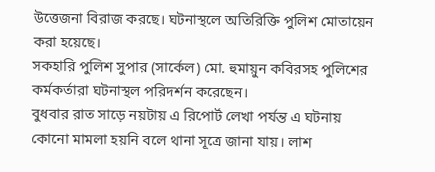উত্তেজনা বিরাজ করছে। ঘটনাস্থলে অতিরিক্তি পুলিশ মোতায়েন করা হয়েছে।
সকহারি পুলিশ সুপার (সার্কেল) মো. হুমায়ুন কবিরসহ পুলিশের কর্মকর্তারা ঘটনাস্থল পরিদর্শন করেছেন।
বুধবার রাত সাড়ে নয়টায় এ রিপোর্ট লেখা পর্যন্ত এ ঘটনায় কোনো মামলা হয়নি বলে থানা সূত্রে জানা যায়। লাশ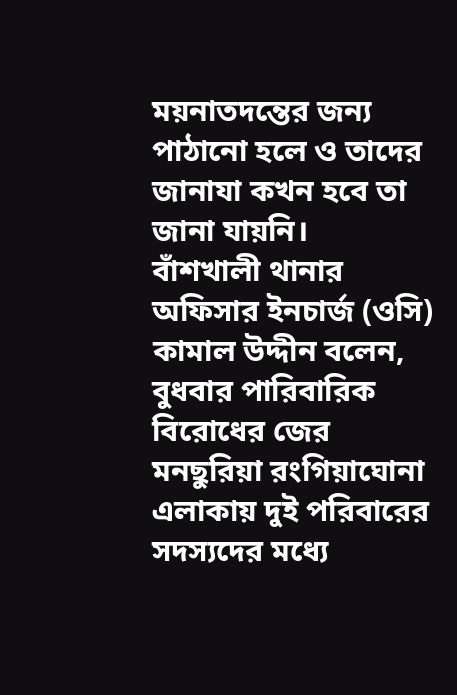ময়নাতদন্তের জন্য পাঠানো হলে ও তাদের জানাযা কখন হবে তা জানা যায়নি।
বাঁশখালী থানার অফিসার ইনচার্জ (ওসি) কামাল উদ্দীন বলেন, বুধবার পারিবারিক বিরোধের জের মনছুরিয়া রংগিয়াঘোনা এলাকায় দুই পরিবারের সদস্যদের মধ্যে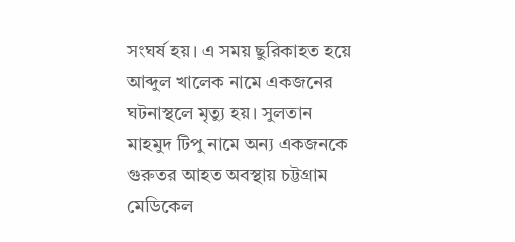সংঘর্ষ হয়। এ সময় ছুরিকাহত হয়ে আব্দুল খালেক নামে একজনের ঘটনাস্থলে মৃত্যু হয়। সুলতান মাহমুদ টিপু নামে অন্য একজনকে গুরুতর আহত অবস্থায় চট্টগ্রাম মেডিকেল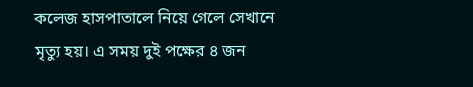কলেজ হাসপাতালে নিয়ে গেলে সেখানে মৃত্যু হয়। এ সময় দুই পক্ষের ৪ জন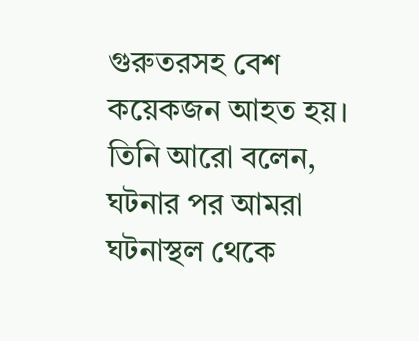গুরুতরসহ বেশ কয়েকজন আহত হয়।
তিনি আরো বলেন, ঘটনার পর আমরা ঘটনাস্থল থেকে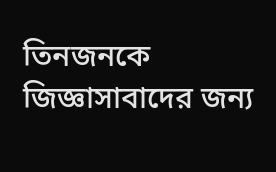তিনজনকে জিজ্ঞাসাবাদের জন্য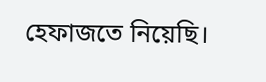হেফাজতে নিয়েছি।